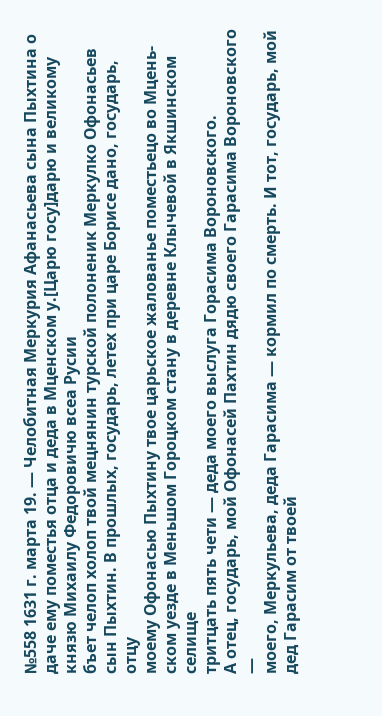№558 1631 г. марта 19. — Челобитная Меркурия Афанасьева сына Пыхтина о
даче ему поместья отца и деда в Мценском у.[Царю госу]дарю и великому князю Михаилу Федоровичю всеа Русии
бъет челоп холоп твой мецнянин турской полоненик Меркулко Офонасьев
сын Пыхтин. В прошлых, государь, летех при царе Борисе дано, государь, отцу
моему Офонасью Пыхтину твое царьское жалованье поместьецо во Мцень-
ском уезде в Меньшом Гороцком стану в деревне Клычевой в Якшинском селище
тритцать пять чети — деда моего выслуга Горасима Вороновского.
А отец, государь, мой Офонасей Пахтин дядю своего Гарасима Вороновского —
моего, Меркульева, деда Гарасима — кормил по смерть. И тот, государь, мой
дед Гарасим от твоей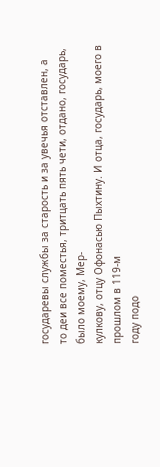государевы службы за старость и за увечья отставлен, а
то деи все поместья, тритцать пять чети, отдано, государь, было моему, Мер-
кулкову, отцу Офонасью Пыхтину. И отца, государь, моего в прошлом в 119-м
году подо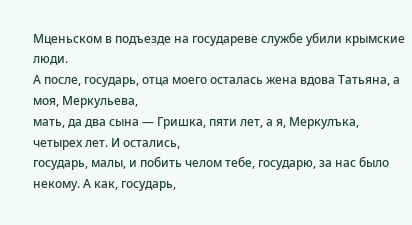Мценьском в подъезде на государеве службе убили крымские люди.
А после, государь, отца моего осталась жена вдова Татьяна, а моя, Меркульева,
мать, да два сына — Гришка, пяти лет, а я, Меркулъка, четырех лет. И остались,
государь, малы, и побить челом тебе, государю, за нас было некому. А как, государь,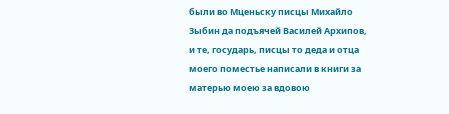были во Мценьску писцы Михайло Зыбин да подъячей Василей Архипов,
и те, государь, писцы то деда и отца моего поместье написали в книги за
матерью моею за вдовою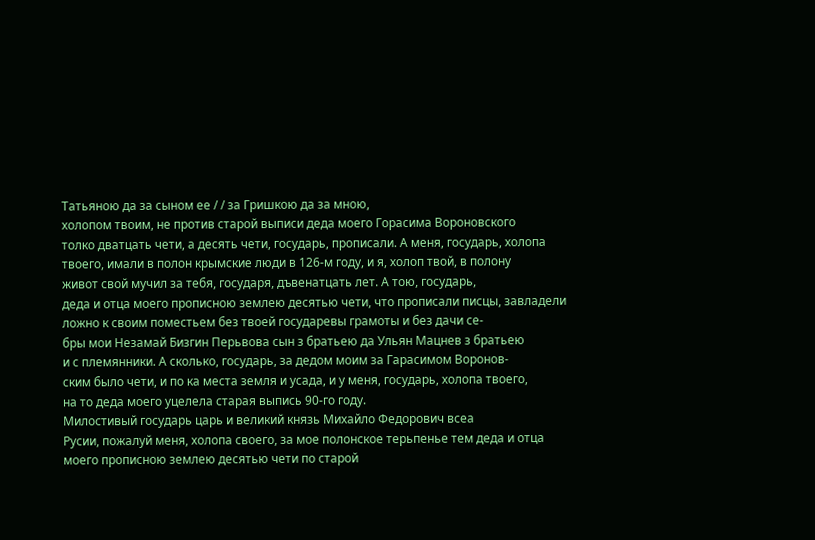Татьяною да за сыном ее / / за Гришкою да за мною,
холопом твоим, не против старой выписи деда моего Горасима Вороновского
толко дватцать чети, а десять чети, государь, прописали. А меня, государь, холопа
твоего, имали в полон крымские люди в 126-м году, и я, холоп твой, в полону
живот свой мучил за тебя, государя, дъвенатцать лет. А тою, государь,
деда и отца моего прописною землею десятью чети, что прописали писцы, завладели
ложно к своим поместьем без твоей государевы грамоты и без дачи се-
бры мои Незамай Бизгин Перьвова сын з братьею да Ульян Мацнев з братьею
и с племянники. А сколько, государь, за дедом моим за Гарасимом Воронов-
ским было чети, и по ка места земля и усада, и у меня, государь, холопа твоего,
на то деда моего уцелела старая выпись 90-го году.
Милостивый государь царь и великий князь Михайло Федорович всеа
Русии, пожалуй меня, холопа своего, за мое полонское терьпенье тем деда и отца
моего прописною землею десятью чети по старой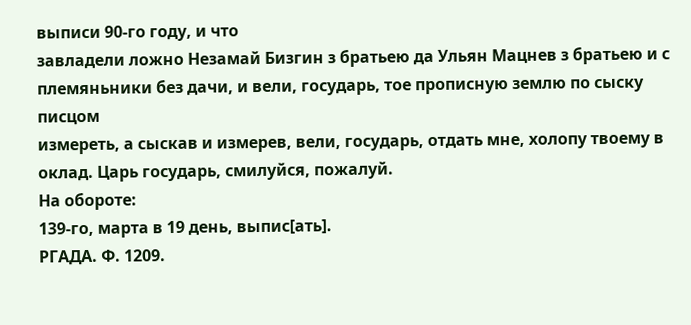выписи 90-го году, и что
завладели ложно Незамай Бизгин з братьею да Ульян Мацнев з братьею и с
племяньники без дачи, и вели, государь, тое прописную землю по сыску писцом
измереть, а сыскав и измерев, вели, государь, отдать мне, холопу твоему в
оклад. Царь государь, смилуйся, пожалуй.
На обороте:
139-го, марта в 19 день, выпис[ать].
РГАДА. Ф. 1209.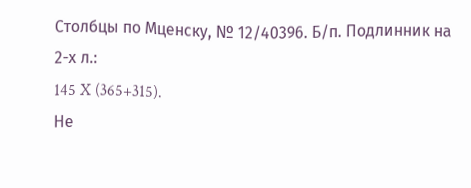Столбцы по Мценску, № 12/40396. Б/п. Подлинник на 2-х л.:
145 X (365+315).
Не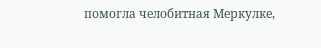помогла челобитная Меркулке,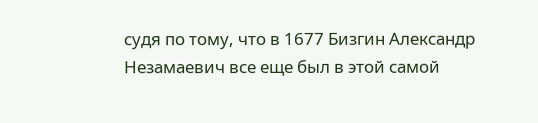судя по тому, что в 1677 Бизгин Александр Незамаевич все еще был в этой самой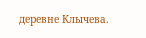деревне Клычева.